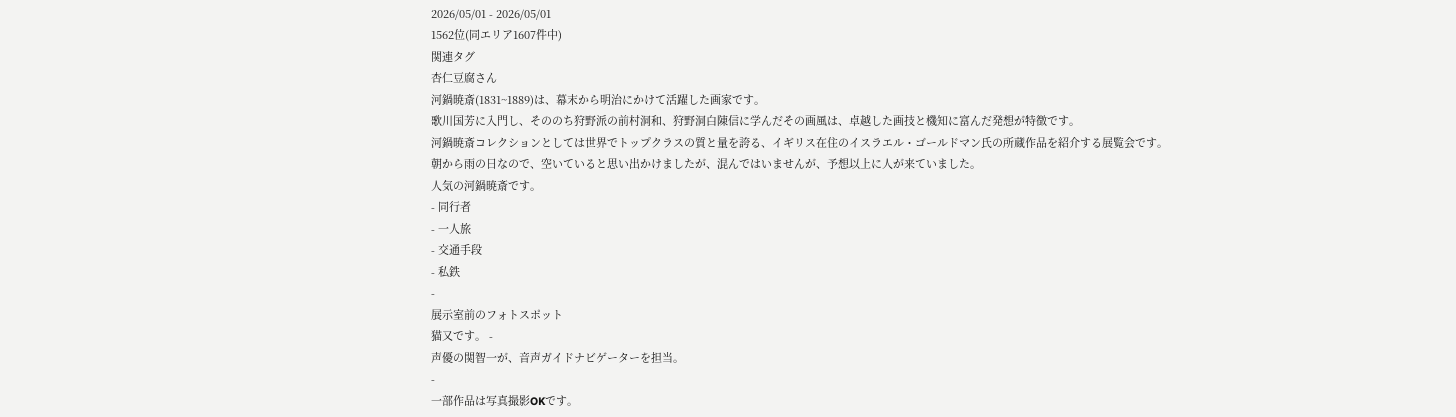2026/05/01 - 2026/05/01
1562位(同エリア1607件中)
関連タグ
杏仁豆腐さん
河鍋暁斎(1831~1889)は、幕末から明治にかけて活躍した画家です。
歌川国芳に入門し、そののち狩野派の前村洞和、狩野洞白陳信に学んだその画風は、卓越した画技と機知に富んだ発想が特徴です。
河鍋暁斎コレクションとしては世界でトップクラスの質と量を誇る、イギリス在住のイスラエル・ゴールドマン氏の所蔵作品を紹介する展覧会です。
朝から雨の日なので、空いていると思い出かけましたが、混んではいませんが、予想以上に人が来ていました。
人気の河鍋暁斎です。
- 同行者
- 一人旅
- 交通手段
- 私鉄
-
展示室前のフォトスポット
猫又です。 -
声優の関智一が、音声ガイドナビゲーターを担当。
-
一部作品は写真撮影OKです。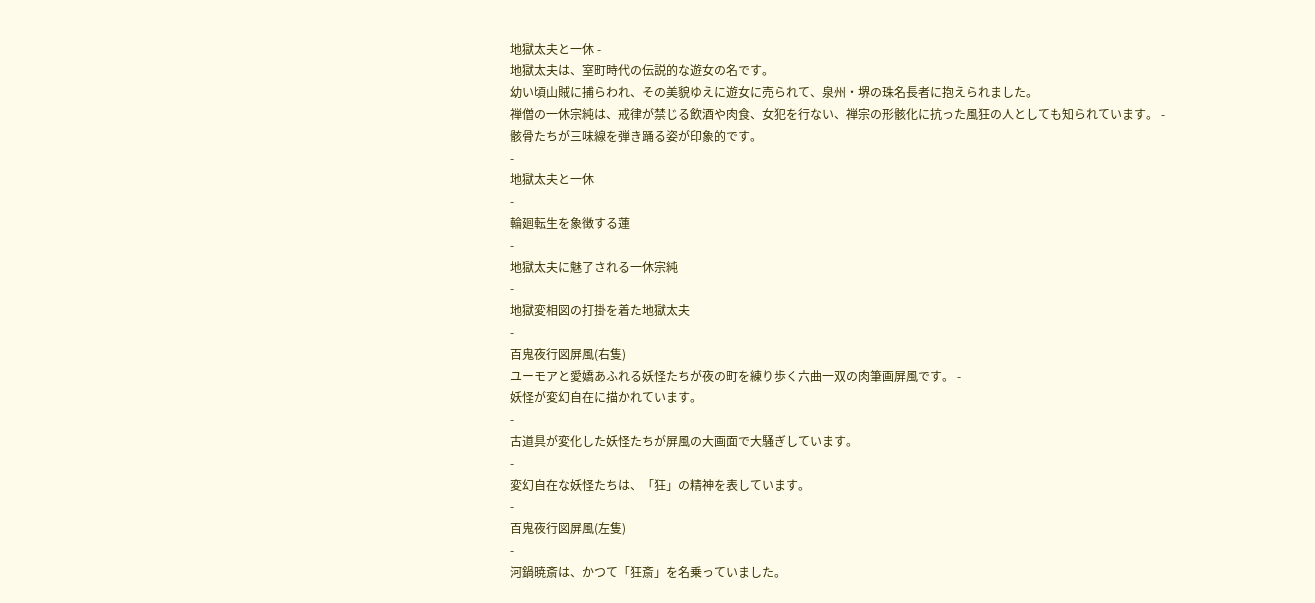地獄太夫と一休 -
地獄太夫は、室町時代の伝説的な遊女の名です。
幼い頃山賊に捕らわれ、その美貌ゆえに遊女に売られて、泉州・堺の珠名長者に抱えられました。
禅僧の一休宗純は、戒律が禁じる飲酒や肉食、女犯を行ない、禅宗の形骸化に抗った風狂の人としても知られています。 -
骸骨たちが三味線を弾き踊る姿が印象的です。
-
地獄太夫と一休
-
輪廻転生を象徴する蓮
-
地獄太夫に魅了される一休宗純
-
地獄変相図の打掛を着た地獄太夫
-
百鬼夜行図屏風(右隻)
ユーモアと愛嬌あふれる妖怪たちが夜の町を練り歩く六曲一双の肉筆画屏風です。 -
妖怪が変幻自在に描かれています。
-
古道具が変化した妖怪たちが屏風の大画面で大騒ぎしています。
-
変幻自在な妖怪たちは、「狂」の精神を表しています。
-
百鬼夜行図屏風(左隻)
-
河鍋暁斎は、かつて「狂斎」を名乗っていました。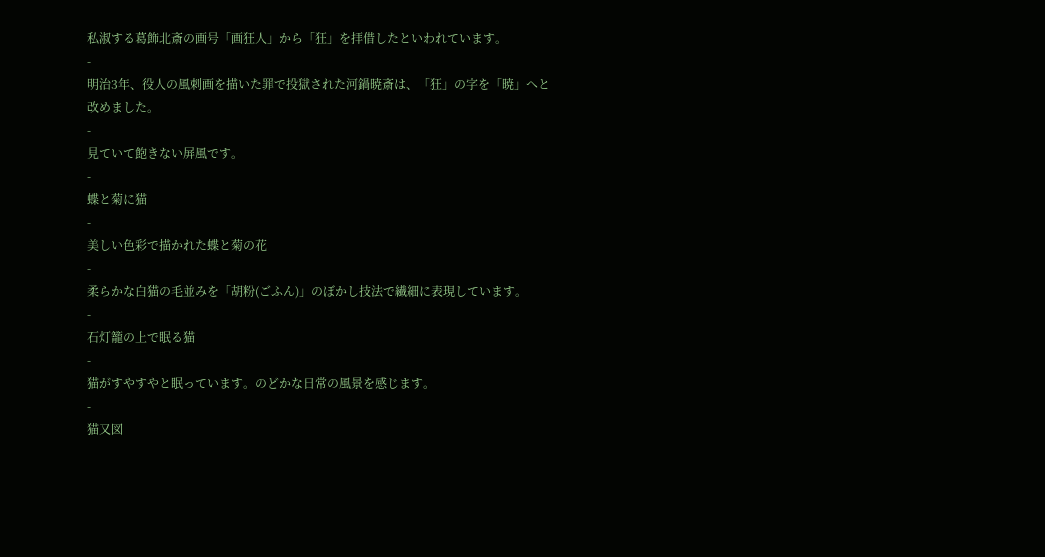私淑する葛飾北斎の画号「画狂人」から「狂」を拝借したといわれています。
-
明治3年、役人の風刺画を描いた罪で投獄された河鍋暁斎は、「狂」の字を「暁」へと改めました。
-
見ていて飽きない屏風です。
-
蝶と菊に猫
-
美しい色彩で描かれた蝶と菊の花
-
柔らかな白猫の毛並みを「胡粉(ごふん)」のぼかし技法で繊細に表現しています。
-
石灯籠の上で眠る猫
-
猫がすやすやと眠っています。のどかな日常の風景を感じます。
-
猫又図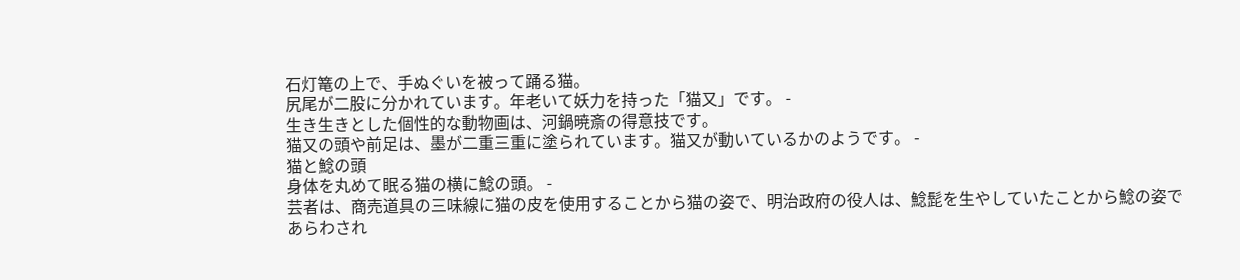石灯篭の上で、手ぬぐいを被って踊る猫。
尻尾が二股に分かれています。年老いて妖力を持った「猫又」です。 -
生き生きとした個性的な動物画は、河鍋暁斎の得意技です。
猫又の頭や前足は、墨が二重三重に塗られています。猫又が動いているかのようです。 -
猫と鯰の頭
身体を丸めて眠る猫の横に鯰の頭。 -
芸者は、商売道具の三味線に猫の皮を使用することから猫の姿で、明治政府の役人は、鯰髭を生やしていたことから鯰の姿であらわされ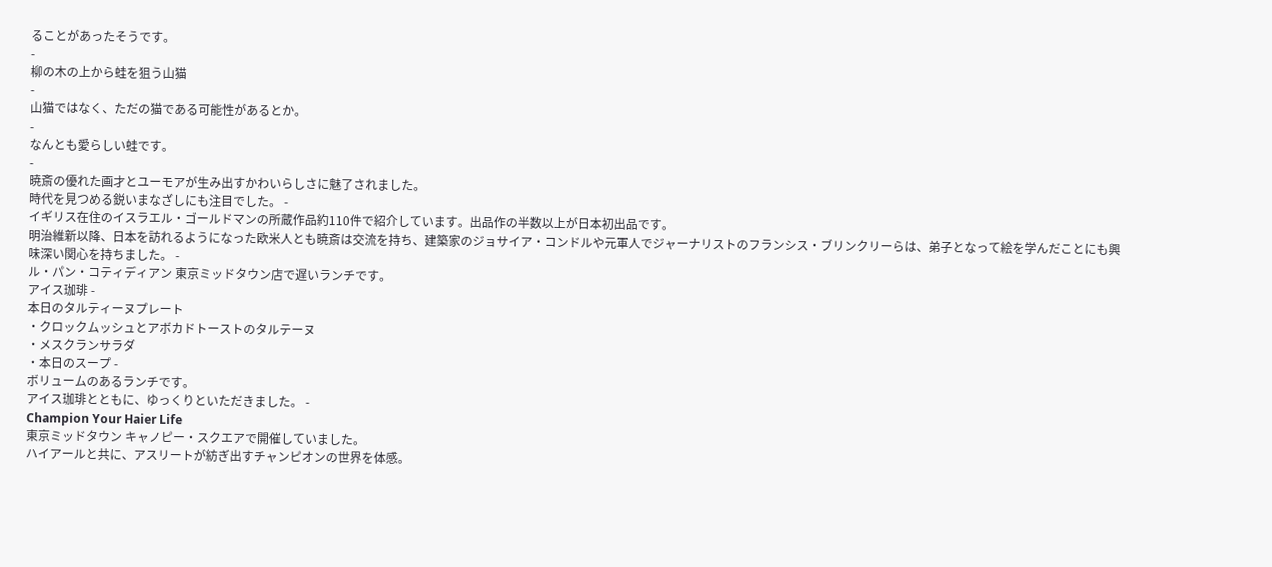ることがあったそうです。
-
柳の木の上から蛙を狙う山猫
-
山猫ではなく、ただの猫である可能性があるとか。
-
なんとも愛らしい蛙です。
-
暁斎の優れた画才とユーモアが生み出すかわいらしさに魅了されました。
時代を見つめる鋭いまなざしにも注目でした。 -
イギリス在住のイスラエル・ゴールドマンの所蔵作品約110件で紹介しています。出品作の半数以上が日本初出品です。
明治維新以降、日本を訪れるようになった欧米人とも暁斎は交流を持ち、建築家のジョサイア・コンドルや元軍人でジャーナリストのフランシス・ブリンクリーらは、弟子となって絵を学んだことにも興味深い関心を持ちました。 -
ル・パン・コティディアン 東京ミッドタウン店で遅いランチです。
アイス珈琲 -
本日のタルティーヌプレート
・クロックムッシュとアボカドトーストのタルテーヌ
・メスクランサラダ
・本日のスープ -
ボリュームのあるランチです。
アイス珈琲とともに、ゆっくりといただきました。 -
Champion Your Haier Life
東京ミッドタウン キャノピー・スクエアで開催していました。
ハイアールと共に、アスリートが紡ぎ出すチャンピオンの世界を体感。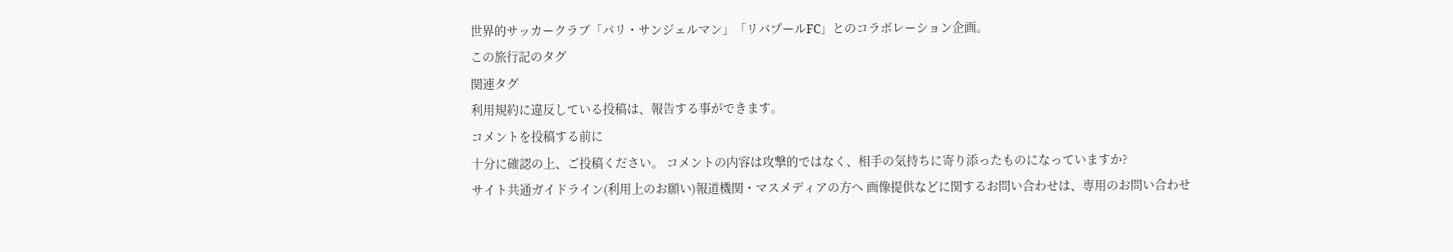世界的サッカークラブ「パリ・サンジェルマン」「リバプールFC」とのコラボレーション企画。
この旅行記のタグ
関連タグ
利用規約に違反している投稿は、報告する事ができます。
コメントを投稿する前に
十分に確認の上、ご投稿ください。 コメントの内容は攻撃的ではなく、相手の気持ちに寄り添ったものになっていますか?
サイト共通ガイドライン(利用上のお願い)報道機関・マスメディアの方へ 画像提供などに関するお問い合わせは、専用のお問い合わせ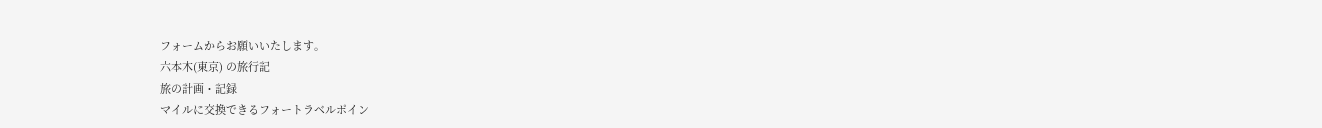フォームからお願いいたします。
六本木(東京) の旅行記
旅の計画・記録
マイルに交換できるフォートラベルポイン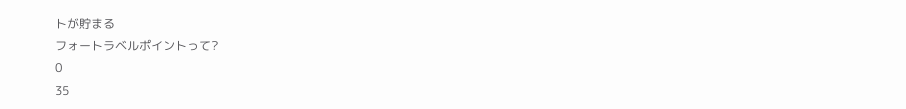トが貯まる
フォートラベルポイントって?
0
35